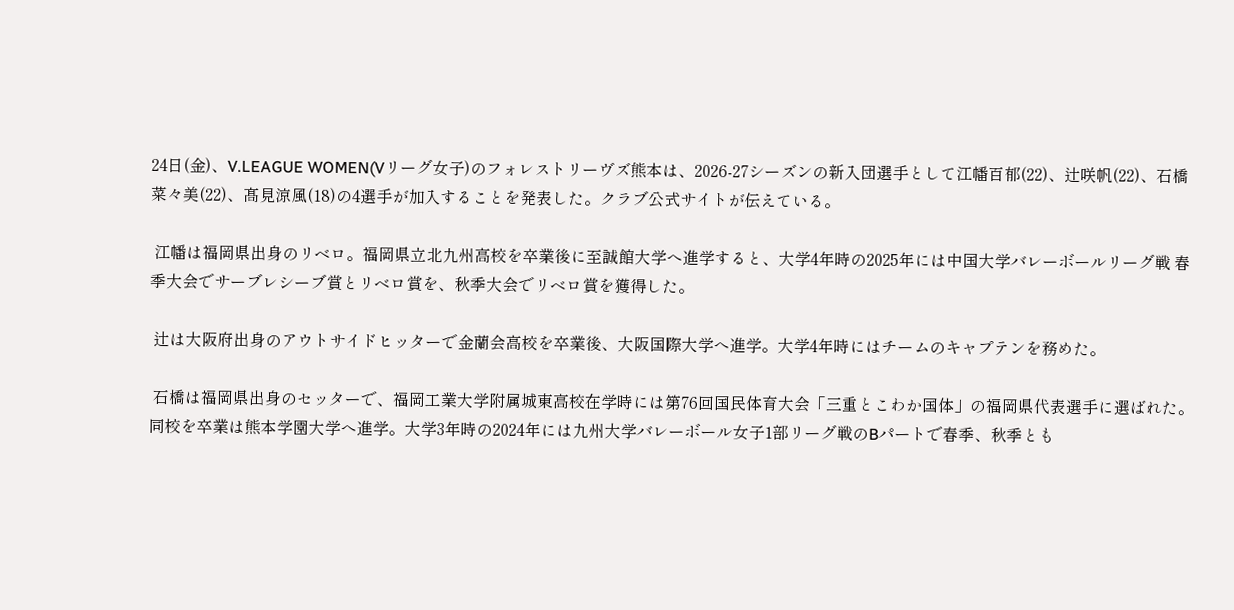24日(金)、V.LEAGUE WOMEN(Vリーグ女子)のフォレストリーヴズ熊本は、2026-27シーズンの新入団選手として江幡百郁(22)、辻咲帆(22)、石橋菜々美(22)、髙見涼風(18)の4選手が加入することを発表した。クラブ公式サイトが伝えている。

 江幡は福岡県出身のリベロ。福岡県立北九州高校を卒業後に至誠館大学へ進学すると、大学4年時の2025年には中国大学バレーボールリーグ戦 春季大会でサーブレシーブ賞とリベロ賞を、秋季大会でリベロ賞を獲得した。

 辻は大阪府出身のアウトサイドヒッターで金蘭会高校を卒業後、大阪国際大学へ進学。大学4年時にはチームのキャプテンを務めた。

 石橋は福岡県出身のセッターで、福岡工業大学附属城東高校在学時には第76回国民体育大会「三重とこわか国体」の福岡県代表選手に選ばれた。同校を卒業は熊本学園大学へ進学。大学3年時の2024年には九州大学バレーボール女子1部リーグ戦のBパートで春季、秋季とも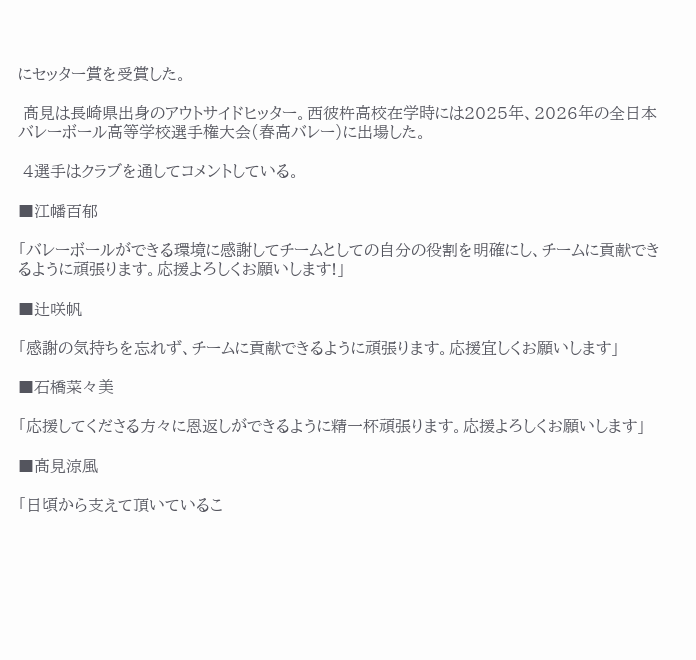にセッター賞を受賞した。

 髙見は長崎県出身のアウトサイドヒッター。西彼杵高校在学時には2025年、2026年の全日本バレーボール高等学校選手権大会(春高バレー)に出場した。

 4選手はクラブを通してコメントしている。

■江幡百郁

「バレーボールができる環境に感謝してチームとしての自分の役割を明確にし、チームに貢献できるように頑張ります。応援よろしくお願いします!」

■辻咲帆

「感謝の気持ちを忘れず、チームに貢献できるように頑張ります。応援宜しくお願いします」

■石橋菜々美

「応援してくださる方々に恩返しができるように精一杯頑張ります。応援よろしくお願いします」

■髙見涼風

「日頃から支えて頂いているこ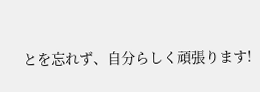とを忘れず、自分らしく頑張ります!